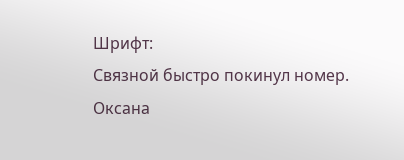Шрифт:
Связной быстро покинул номер. Оксана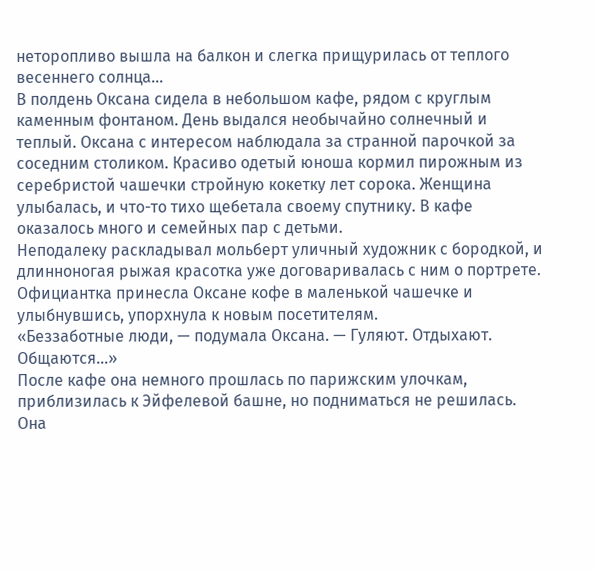неторопливо вышла на балкон и слегка прищурилась от теплого весеннего солнца…
В полдень Оксана сидела в небольшом кафе, рядом с круглым каменным фонтаном. День выдался необычайно солнечный и теплый. Оксана с интересом наблюдала за странной парочкой за соседним столиком. Красиво одетый юноша кормил пирожным из серебристой чашечки стройную кокетку лет сорока. Женщина улыбалась, и что-то тихо щебетала своему спутнику. В кафе оказалось много и семейных пар с детьми.
Неподалеку раскладывал мольберт уличный художник с бородкой, и длинноногая рыжая красотка уже договаривалась с ним о портрете.
Официантка принесла Оксане кофе в маленькой чашечке и улыбнувшись, упорхнула к новым посетителям.
«Беззаботные люди, — подумала Оксана. — Гуляют. Отдыхают. Общаются…»
После кафе она немного прошлась по парижским улочкам, приблизилась к Эйфелевой башне, но подниматься не решилась. Она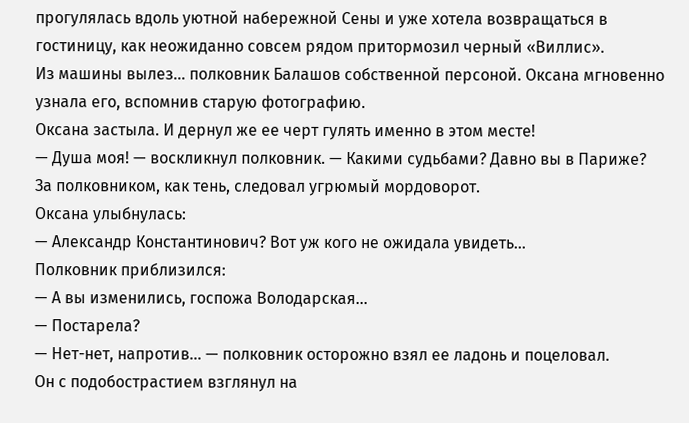прогулялась вдоль уютной набережной Сены и уже хотела возвращаться в гостиницу, как неожиданно совсем рядом притормозил черный «Виллис».
Из машины вылез… полковник Балашов собственной персоной. Оксана мгновенно узнала его, вспомнив старую фотографию.
Оксана застыла. И дернул же ее черт гулять именно в этом месте!
— Душа моя! — воскликнул полковник. — Какими судьбами? Давно вы в Париже?
За полковником, как тень, следовал угрюмый мордоворот.
Оксана улыбнулась:
— Александр Константинович? Вот уж кого не ожидала увидеть…
Полковник приблизился:
— А вы изменились, госпожа Володарская…
— Постарела?
— Нет-нет, напротив… — полковник осторожно взял ее ладонь и поцеловал.
Он с подобострастием взглянул на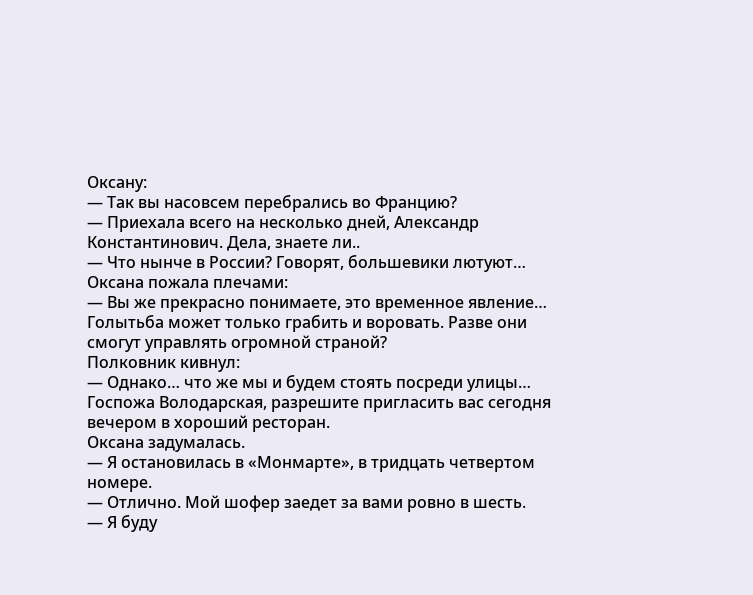Оксану:
— Так вы насовсем перебрались во Францию?
— Приехала всего на несколько дней, Александр Константинович. Дела, знаете ли..
— Что нынче в России? Говорят, большевики лютуют…
Оксана пожала плечами:
— Вы же прекрасно понимаете, это временное явление… Голытьба может только грабить и воровать. Разве они смогут управлять огромной страной?
Полковник кивнул:
— Однако… что же мы и будем стоять посреди улицы… Госпожа Володарская, разрешите пригласить вас сегодня вечером в хороший ресторан.
Оксана задумалась.
— Я остановилась в «Монмарте», в тридцать четвертом номере.
— Отлично. Мой шофер заедет за вами ровно в шесть.
— Я буду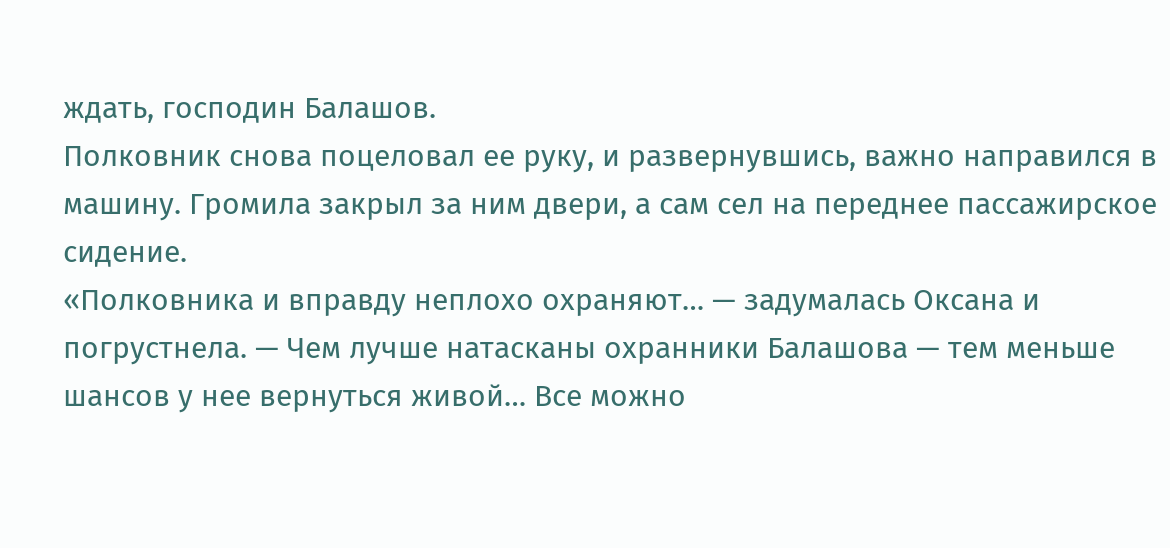ждать, господин Балашов.
Полковник снова поцеловал ее руку, и развернувшись, важно направился в машину. Громила закрыл за ним двери, а сам сел на переднее пассажирское сидение.
«Полковника и вправду неплохо охраняют… — задумалась Оксана и погрустнела. — Чем лучше натасканы охранники Балашова — тем меньше шансов у нее вернуться живой… Все можно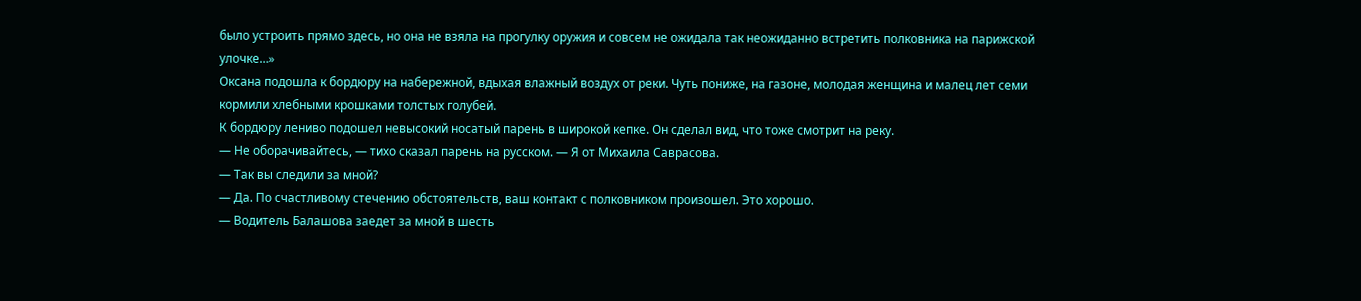было устроить прямо здесь, но она не взяла на прогулку оружия и совсем не ожидала так неожиданно встретить полковника на парижской улочке…»
Оксана подошла к бордюру на набережной, вдыхая влажный воздух от реки. Чуть пониже, на газоне, молодая женщина и малец лет семи кормили хлебными крошками толстых голубей.
К бордюру лениво подошел невысокий носатый парень в широкой кепке. Он сделал вид, что тоже смотрит на реку.
— Не оборачивайтесь, — тихо сказал парень на русском. — Я от Михаила Саврасова.
— Так вы следили за мной?
— Да. По счастливому стечению обстоятельств, ваш контакт с полковником произошел. Это хорошо.
— Водитель Балашова заедет за мной в шесть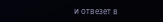и отвезет в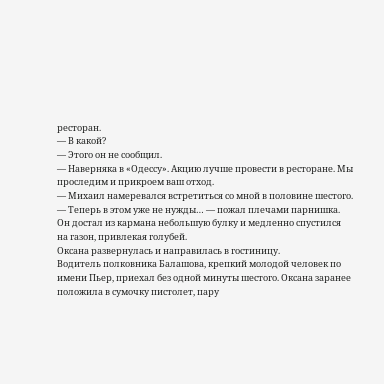ресторан.
— В какой?
— Этого он не сообщил.
— Наверняка в «Одессу». Акцию лучше провести в ресторане. Мы проследим и прикроем ваш отход.
— Михаил намеревался встретиться со мной в половине шестого.
— Теперь в этом уже не нужды… — пожал плечами парнишка. Он достал из кармана небольшую булку и медленно спустился на газон, привлекая голубей.
Оксана развернулась и направилась в гостиницу.
Водитель полковника Балашова, крепкий молодой человек по имени Пьер, приехал без одной минуты шестого. Оксана заранее положила в сумочку пистолет, пару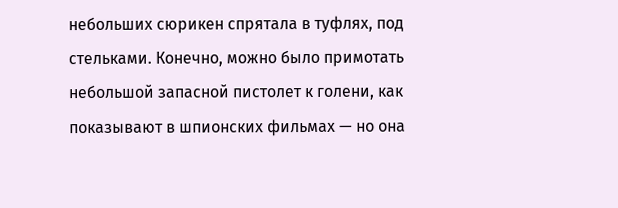небольших сюрикен спрятала в туфлях, под стельками. Конечно, можно было примотать небольшой запасной пистолет к голени, как показывают в шпионских фильмах — но она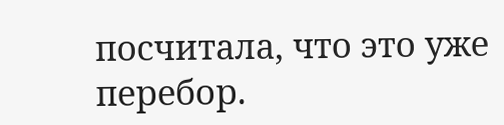посчитала, что это уже перебор.